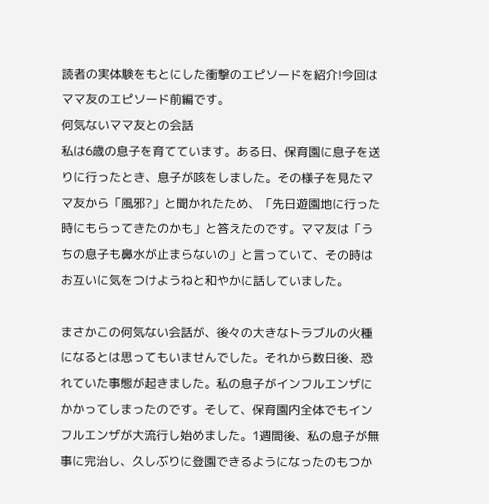読者の実体験をもとにした衝撃のエピソードを紹介!今回はママ友のエピソード前編です。
何気ないママ友との会話
私は6歳の息子を育てています。ある日、保育園に息子を送りに行ったとき、息子が咳をしました。その様子を見たママ友から「風邪?」と聞かれたため、「先日遊園地に行った時にもらってきたのかも」と答えたのです。ママ友は「うちの息子も鼻水が止まらないの」と言っていて、その時はお互いに気をつけようねと和やかに話していました。

まさかこの何気ない会話が、後々の大きなトラブルの火種になるとは思ってもいませんでした。それから数日後、恐れていた事態が起きました。私の息子がインフルエンザにかかってしまったのです。そして、保育園内全体でもインフルエンザが大流行し始めました。1週間後、私の息子が無事に完治し、久しぶりに登園できるようになったのもつか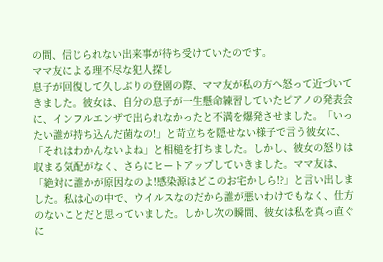の間、信じられない出来事が待ち受けていたのです。
ママ友による理不尽な犯人探し
息子が回復して久しぶりの登園の際、ママ友が私の方へ怒って近づいてきました。彼女は、自分の息子が一生懸命練習していたピアノの発表会に、インフルエンザで出られなかったと不満を爆発させました。「いったい誰が持ち込んだ菌なの!」と苛立ちを隠せない様子で言う彼女に、「それはわかんないよね」と相槌を打ちました。しかし、彼女の怒りは収まる気配がなく、さらにヒートアップしていきました。ママ友は、「絶対に誰かが原因なのよ!感染源はどこのお宅かしら!?」と言い出しました。私は心の中で、ウイルスなのだから誰が悪いわけでもなく、仕方のないことだと思っていました。しかし次の瞬間、彼女は私を真っ直ぐに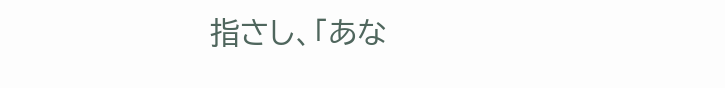指さし、「あな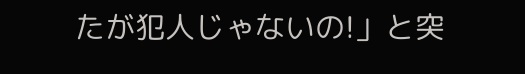たが犯人じゃないの!」と突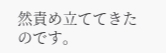然責め立ててきたのです。